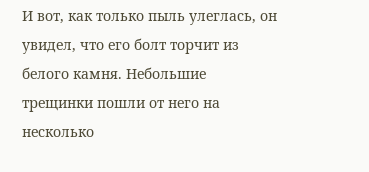И вот, как только пыль улеглась, он увидел, что его болт торчит из белого камня. Небольшие трещинки пошли от него на несколько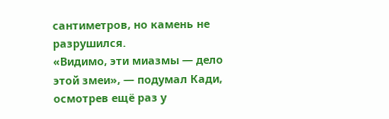сантиметров, но камень не разрушился.
«Видимо, эти миазмы — дело этой змеи», — подумал Кади, осмотрев ещё раз у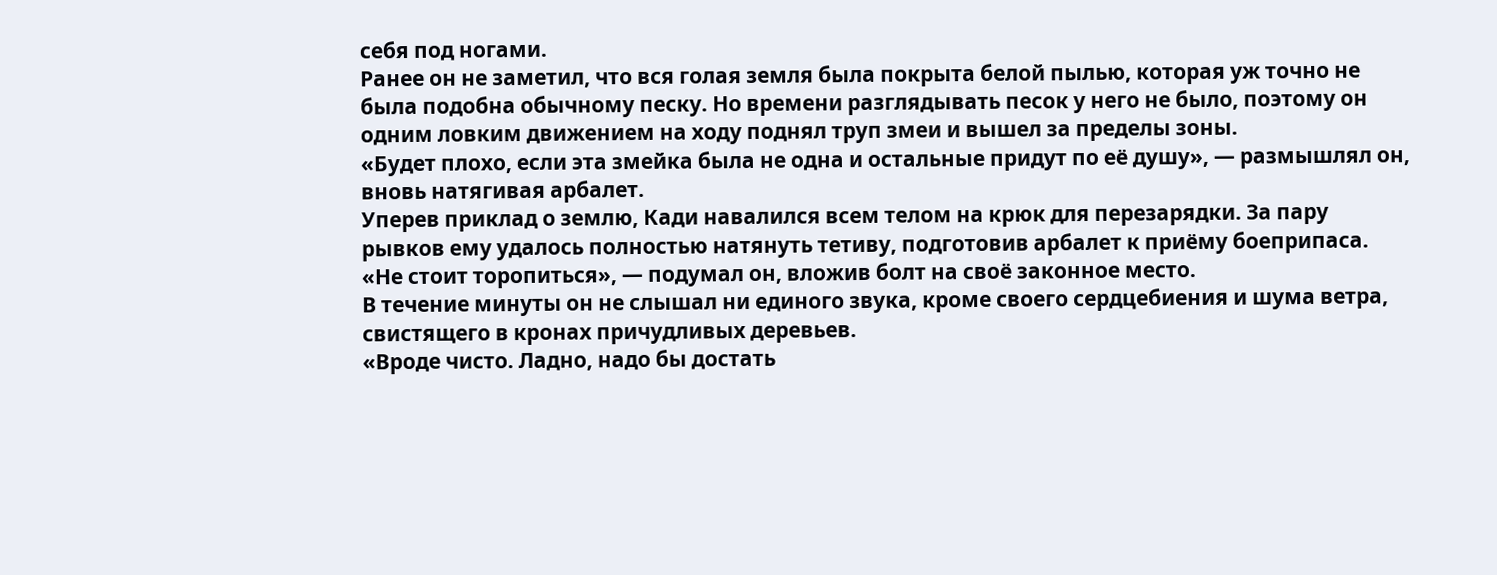себя под ногами.
Ранее он не заметил, что вся голая земля была покрыта белой пылью, которая уж точно не была подобна обычному песку. Но времени разглядывать песок у него не было, поэтому он одним ловким движением на ходу поднял труп змеи и вышел за пределы зоны.
«Будет плохо, если эта змейка была не одна и остальные придут по её душу», — размышлял он, вновь натягивая арбалет.
Уперев приклад о землю, Кади навалился всем телом на крюк для перезарядки. За пару рывков ему удалось полностью натянуть тетиву, подготовив арбалет к приёму боеприпаса.
«Не стоит торопиться», — подумал он, вложив болт на своё законное место.
В течение минуты он не слышал ни единого звука, кроме своего сердцебиения и шума ветра, свистящего в кронах причудливых деревьев.
«Вроде чисто. Ладно, надо бы достать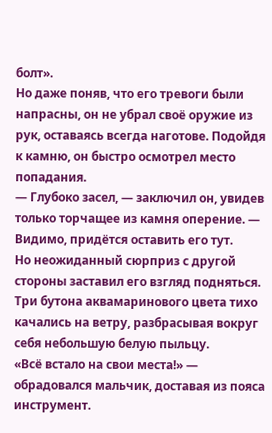болт».
Но даже поняв, что его тревоги были напрасны, он не убрал своё оружие из рук, оставаясь всегда наготове. Подойдя к камню, он быстро осмотрел место попадания.
— Глубоко засел, — заключил он, увидев только торчащее из камня оперение. — Видимо, придётся оставить его тут.
Но неожиданный сюрприз с другой стороны заставил его взгляд подняться. Три бутона аквамаринового цвета тихо качались на ветру, разбрасывая вокруг себя небольшую белую пыльцу.
«Всё встало на свои места!» — обрадовался мальчик, доставая из пояса инструмент.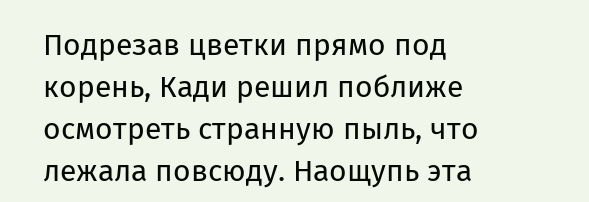Подрезав цветки прямо под корень, Кади решил поближе осмотреть странную пыль, что лежала повсюду. Наощупь эта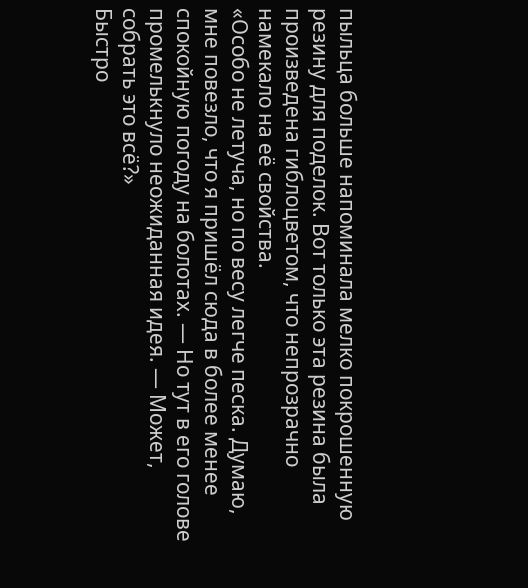пыльца больше напоминала мелко покрошенную резину для поделок. Вот только эта резина была произведена гиблоцветом, что непрозрачно намекало на её свойства.
«Особо не летуча, но по весу легче песка. Думаю, мне повезло, что я пришёл сюда в более менее спокойную погоду на болотах. — Но тут в его голове промелькнуло неожиданная идея. — Может, собрать это всё?»
Быстро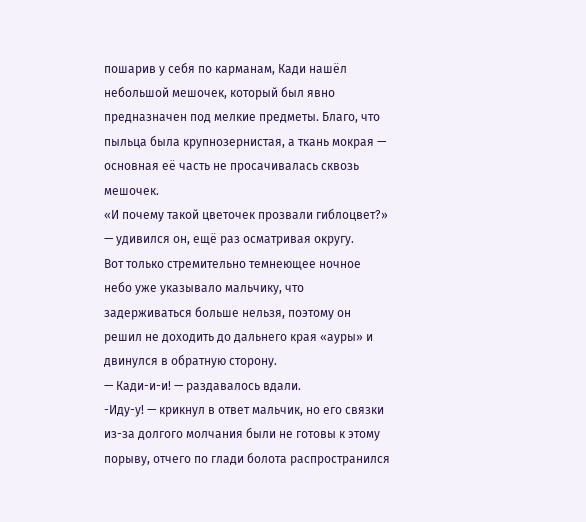пошарив у себя по карманам, Кади нашёл небольшой мешочек, который был явно предназначен под мелкие предметы. Благо, что пыльца была крупнозернистая, а ткань мокрая — основная её часть не просачивалась сквозь мешочек.
«И почему такой цветочек прозвали гиблоцвет?» — удивился он, ещё раз осматривая округу.
Вот только стремительно темнеющее ночное небо уже указывало мальчику, что задерживаться больше нельзя, поэтому он решил не доходить до дальнего края «ауры» и двинулся в обратную сторону.
— Кади-и-и! — раздавалось вдали.
-Иду-у! — крикнул в ответ мальчик, но его связки из-за долгого молчания были не готовы к этому порыву, отчего по глади болота распространился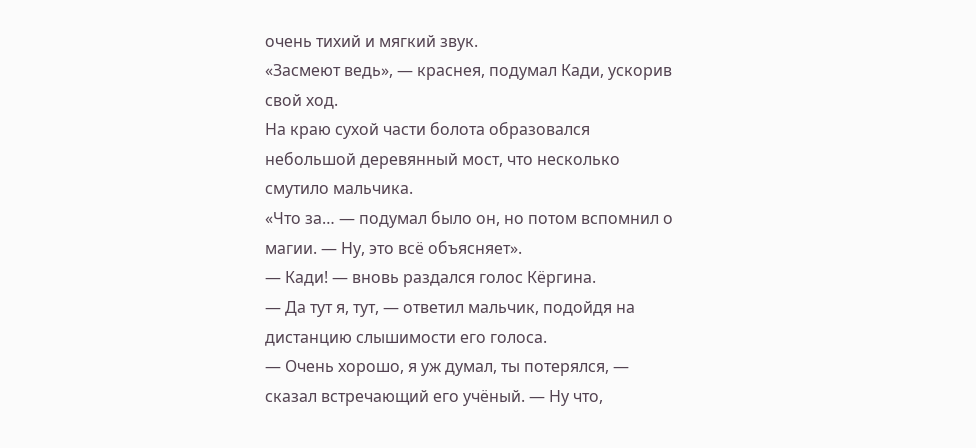очень тихий и мягкий звук.
«Засмеют ведь», — краснея, подумал Кади, ускорив свой ход.
На краю сухой части болота образовался небольшой деревянный мост, что несколько смутило мальчика.
«Что за… — подумал было он, но потом вспомнил о магии. — Ну, это всё объясняет».
— Кади! — вновь раздался голос Кёргина.
— Да тут я, тут, — ответил мальчик, подойдя на дистанцию слышимости его голоса.
— Очень хорошо, я уж думал, ты потерялся, — сказал встречающий его учёный. — Ну что,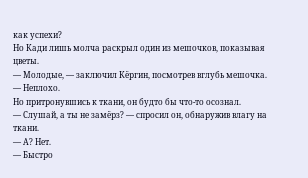как успехи?
Но Кади лишь молча раскрыл один из мешочков, показывая цветы.
— Молодые, — заключил Кёргин, посмотрев вглубь мешочка. — Неплохо.
Но притронувшись к ткани, он будто бы что-то осознал.
— Слушай, а ты не замёрз? — спросил он, обнаружив влагу на ткани.
— А? Нет.
— Быстро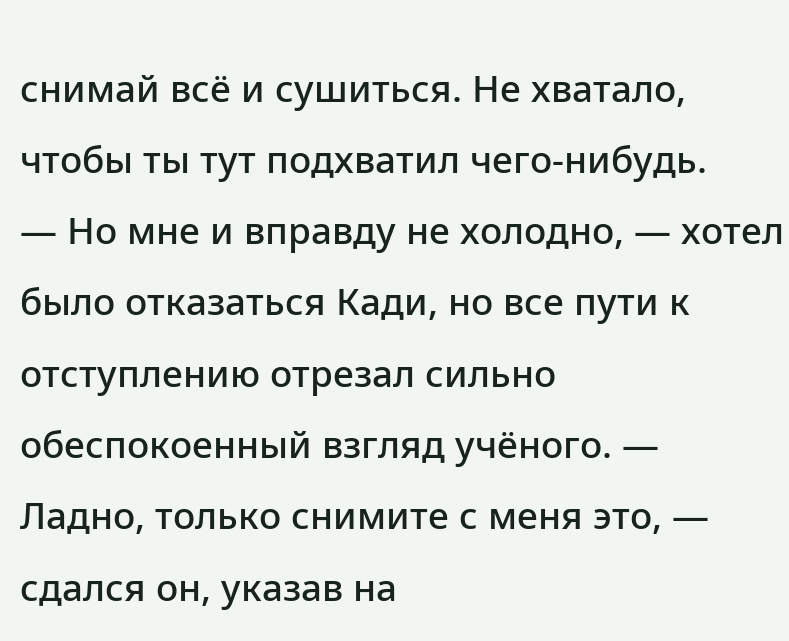снимай всё и сушиться. Не хватало, чтобы ты тут подхватил чего-нибудь.
— Но мне и вправду не холодно, — хотел было отказаться Кади, но все пути к отступлению отрезал сильно обеспокоенный взгляд учёного. — Ладно, только снимите с меня это, — сдался он, указав на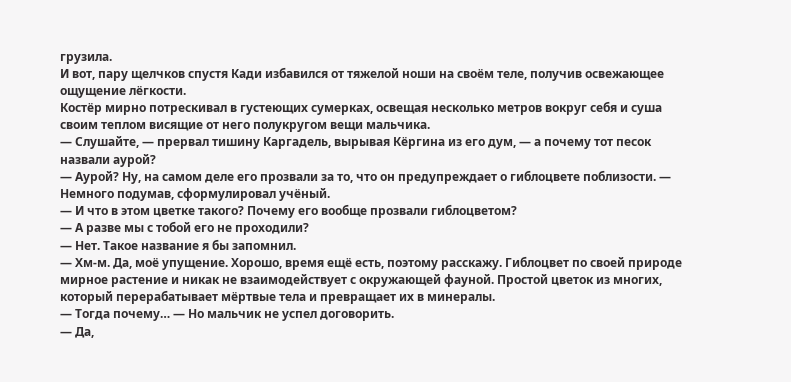грузила.
И вот, пару щелчков спустя Кади избавился от тяжелой ноши на своём теле, получив освежающее ощущение лёгкости.
Костёр мирно потрескивал в густеющих сумерках, освещая несколько метров вокруг себя и суша своим теплом висящие от него полукругом вещи мальчика.
— Слушайте, — прервал тишину Каргадель, вырывая Кёргина из его дум, — а почему тот песок назвали аурой?
— Аурой? Ну, на самом деле его прозвали за то, что он предупреждает о гиблоцвете поблизости. — Немного подумав, сформулировал учёный.
— И что в этом цветке такого? Почему его вообще прозвали гиблоцветом?
— А разве мы с тобой его не проходили?
— Нет. Такое название я бы запомнил.
— Хм-м. Да, моё упущение. Хорошо, время ещё есть, поэтому расскажу. Гиблоцвет по своей природе мирное растение и никак не взаимодействует с окружающей фауной. Простой цветок из многих, который перерабатывает мёртвые тела и превращает их в минералы.
— Тогда почему… — Но мальчик не успел договорить.
— Да,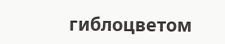гиблоцветом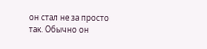он стал не за просто так. Обычно он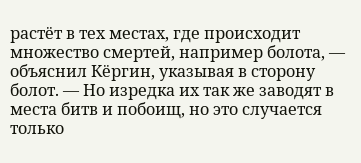растёт в тех местах, где происходит множество смертей, например болота, — объяснил Кёргин, указывая в сторону болот. — Но изредка их так же заводят в места битв и побоищ, но это случается только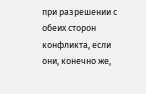при разрешении с обеих сторон конфликта, если они, конечно же,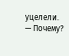уцелели.
— Почему?